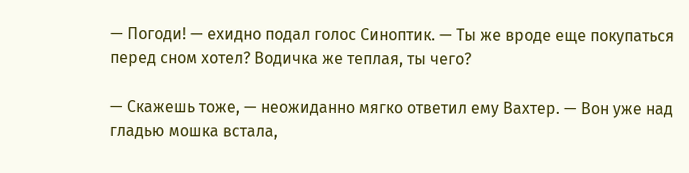— Погоди! — ехидно подал голос Синоптик. — Ты же вроде еще покупаться перед сном хотел? Водичка же теплая, ты чего?

— Скажешь тоже, — неожиданно мягко ответил ему Вахтер. — Вон уже над гладью мошка встала,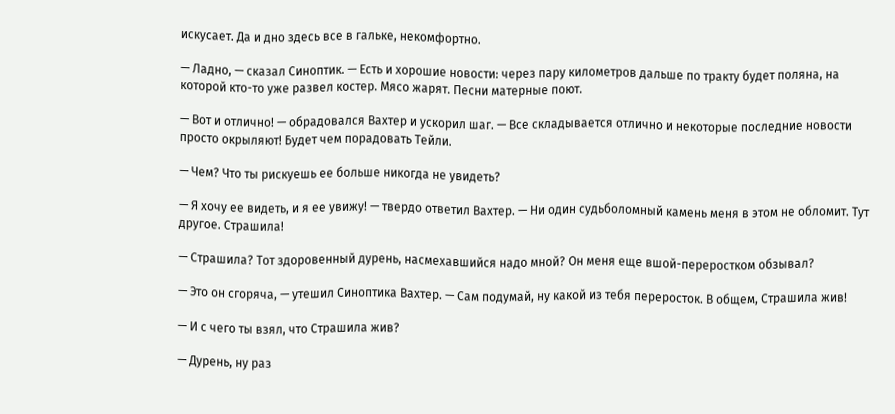искусает. Да и дно здесь все в гальке, некомфортно.

— Ладно, — сказал Синоптик. — Есть и хорошие новости: через пару километров дальше по тракту будет поляна, на которой кто-то уже развел костер. Мясо жарят. Песни матерные поют.

— Вот и отлично! — обрадовался Вахтер и ускорил шаг. — Все складывается отлично и некоторые последние новости просто окрыляют! Будет чем порадовать Тейли.

— Чем? Что ты рискуешь ее больше никогда не увидеть?

— Я хочу ее видеть, и я ее увижу! — твердо ответил Вахтер. — Ни один судьболомный камень меня в этом не обломит. Тут другое. Страшила!

— Страшила? Тот здоровенный дурень, насмехавшийся надо мной? Он меня еще вшой-переростком обзывал?

— Это он сгоряча, — утешил Синоптика Вахтер. — Сам подумай, ну какой из тебя переросток. В общем, Страшила жив!

— И с чего ты взял, что Страшила жив?

— Дурень, ну раз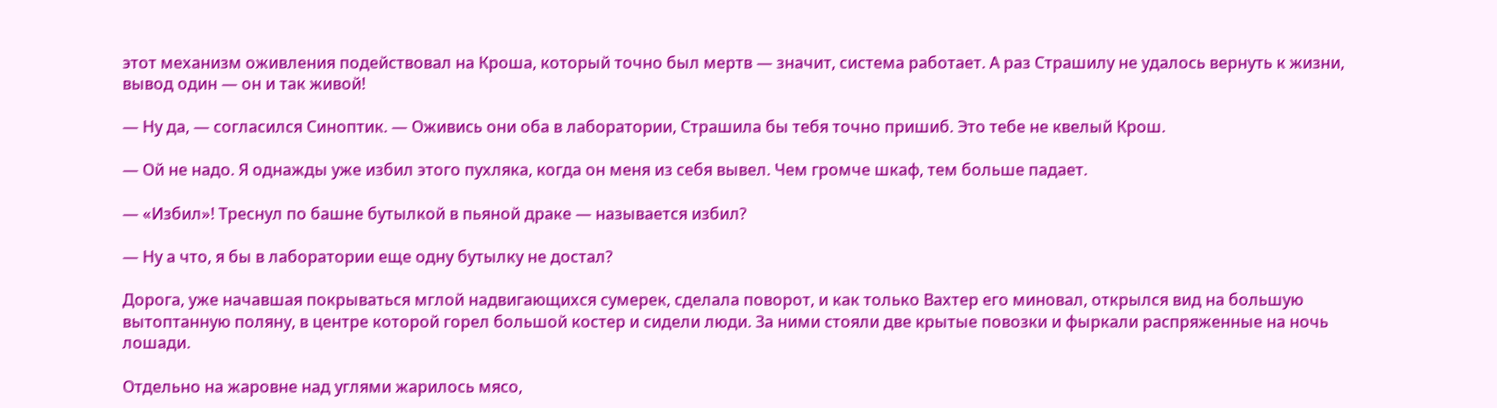этот механизм оживления подействовал на Кроша, который точно был мертв — значит, система работает. А раз Страшилу не удалось вернуть к жизни, вывод один — он и так живой!

— Ну да, — согласился Синоптик. — Оживись они оба в лаборатории, Страшила бы тебя точно пришиб. Это тебе не квелый Крош.

— Ой не надо. Я однажды уже избил этого пухляка, когда он меня из себя вывел. Чем громче шкаф, тем больше падает.

— «Избил»! Треснул по башне бутылкой в пьяной драке — называется избил?

— Ну а что, я бы в лаборатории еще одну бутылку не достал?

Дорога, уже начавшая покрываться мглой надвигающихся сумерек, сделала поворот, и как только Вахтер его миновал, открылся вид на большую вытоптанную поляну, в центре которой горел большой костер и сидели люди. За ними стояли две крытые повозки и фыркали распряженные на ночь лошади.

Отдельно на жаровне над углями жарилось мясо,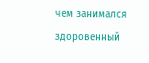чем занимался здоровенный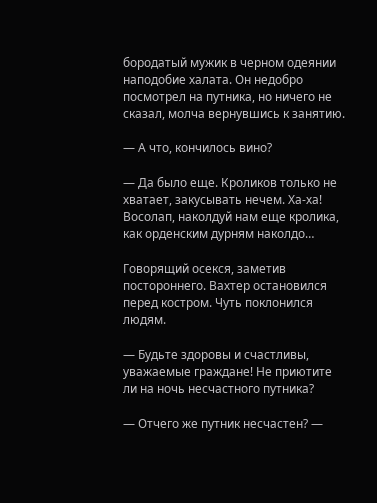бородатый мужик в черном одеянии наподобие халата. Он недобро посмотрел на путника, но ничего не сказал, молча вернувшись к занятию.

— А что, кончилось вино?

— Да было еще. Кроликов только не хватает, закусывать нечем. Ха-ха! Восолап, наколдуй нам еще кролика, как орденским дурням наколдо…

Говорящий осекся, заметив постороннего. Вахтер остановился перед костром. Чуть поклонился людям.

— Будьте здоровы и счастливы, уважаемые граждане! Не приютите ли на ночь несчастного путника?

— Отчего же путник несчастен? —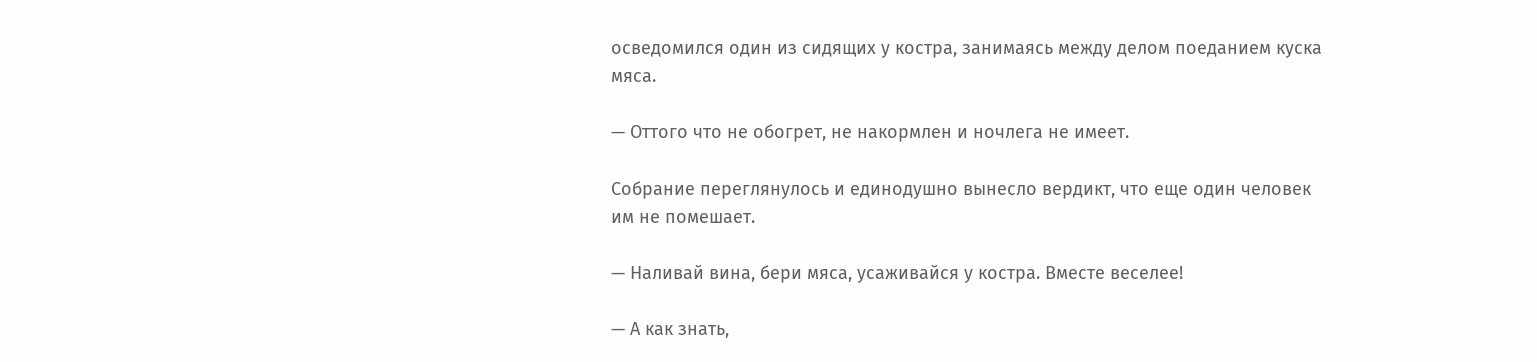осведомился один из сидящих у костра, занимаясь между делом поеданием куска мяса.

— Оттого что не обогрет, не накормлен и ночлега не имеет.

Собрание переглянулось и единодушно вынесло вердикт, что еще один человек им не помешает.

— Наливай вина, бери мяса, усаживайся у костра. Вместе веселее!

— А как знать,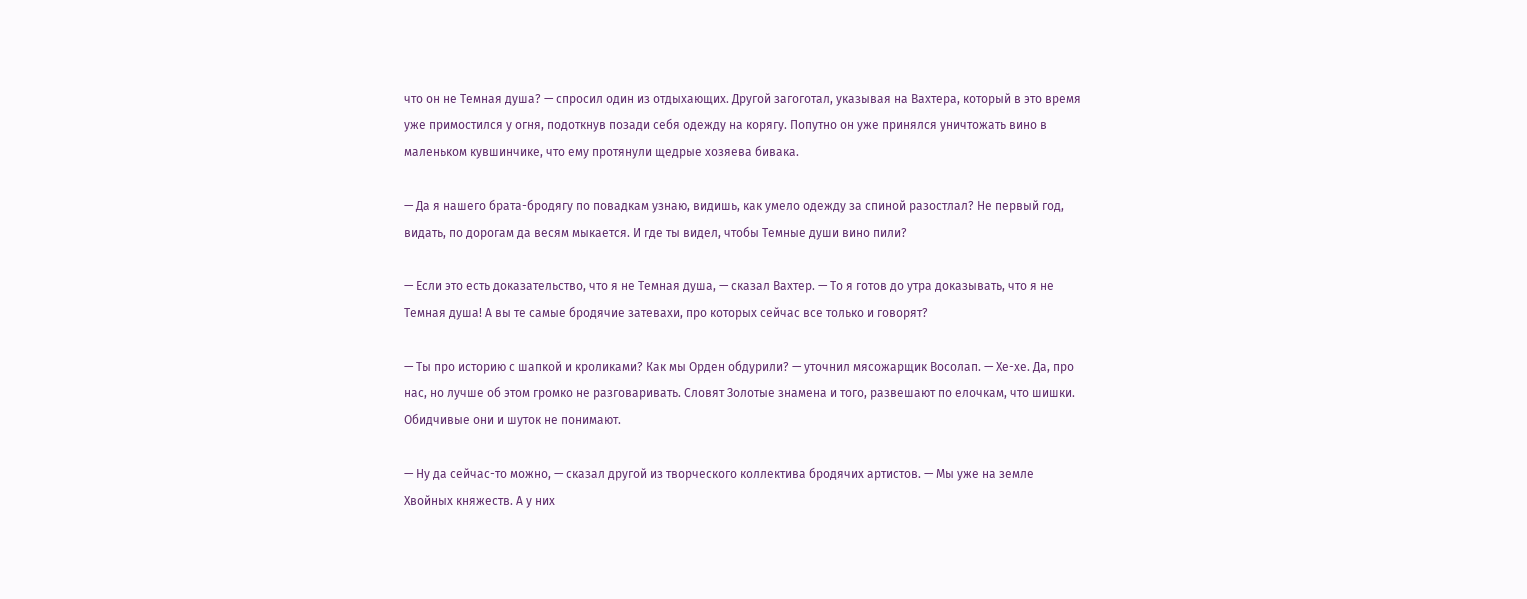что он не Темная душа? — спросил один из отдыхающих. Другой загоготал, указывая на Вахтера, который в это время уже примостился у огня, подоткнув позади себя одежду на корягу. Попутно он уже принялся уничтожать вино в маленьком кувшинчике, что ему протянули щедрые хозяева бивака.

— Да я нашего брата-бродягу по повадкам узнаю, видишь, как умело одежду за спиной разостлал? Не первый год, видать, по дорогам да весям мыкается. И где ты видел, чтобы Темные души вино пили?

— Если это есть доказательство, что я не Темная душа, — сказал Вахтер. — То я готов до утра доказывать, что я не Темная душа! А вы те самые бродячие затевахи, про которых сейчас все только и говорят?

— Ты про историю с шапкой и кроликами? Как мы Орден обдурили? — уточнил мясожарщик Восолап. — Хе-хе. Да, про нас, но лучше об этом громко не разговаривать. Словят Золотые знамена и того, развешают по елочкам, что шишки. Обидчивые они и шуток не понимают.

— Ну да сейчас-то можно, — сказал другой из творческого коллектива бродячих артистов. — Мы уже на земле Хвойных княжеств. А у них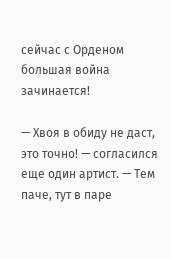сейчас с Орденом большая война зачинается!

— Хвоя в обиду не даст, это точно! — согласился еще один артист. — Тем паче, тут в паре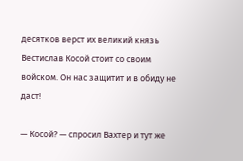десятков верст их великий князь Вестислав Косой стоит со своим войском. Он нас защитит и в обиду не даст!

— Косой? — спросил Вахтер и тут же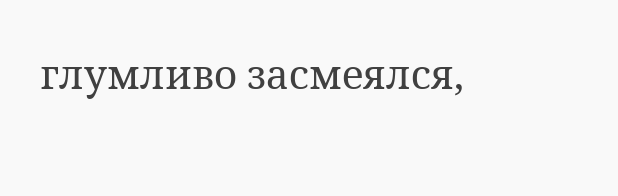глумливо засмеялся,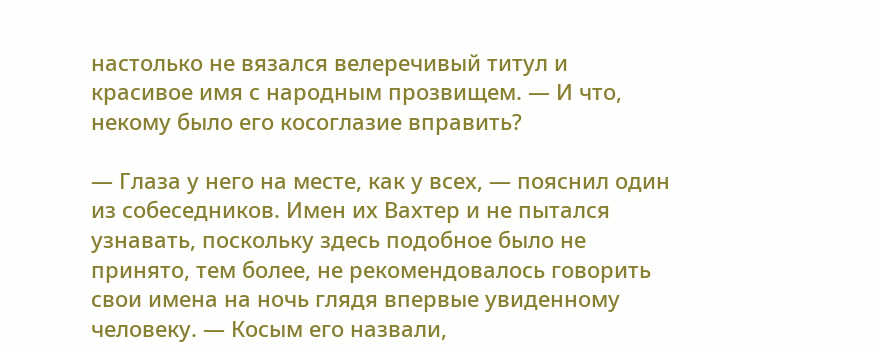настолько не вязался велеречивый титул и красивое имя с народным прозвищем. — И что, некому было его косоглазие вправить?

— Глаза у него на месте, как у всех, — пояснил один из собеседников. Имен их Вахтер и не пытался узнавать, поскольку здесь подобное было не принято, тем более, не рекомендовалось говорить свои имена на ночь глядя впервые увиденному человеку. — Косым его назвали,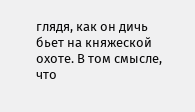глядя, как он дичь бьет на княжеской охоте. В том смысле, что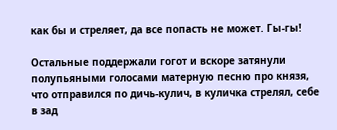как бы и стреляет, да все попасть не может. Гы-гы!

Остальные поддержали гогот и вскоре затянули полупьяными голосами матерную песню про князя, что отправился по дичь-кулич, в куличка стрелял, себе в зад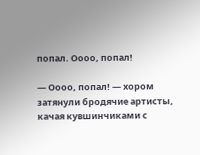попал. Оооо, попал!

— Оооо, попал! — хором затянули бродячие артисты, качая кувшинчиками с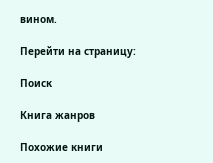вином.

Перейти на страницу:

Поиск

Книга жанров

Похожие книги